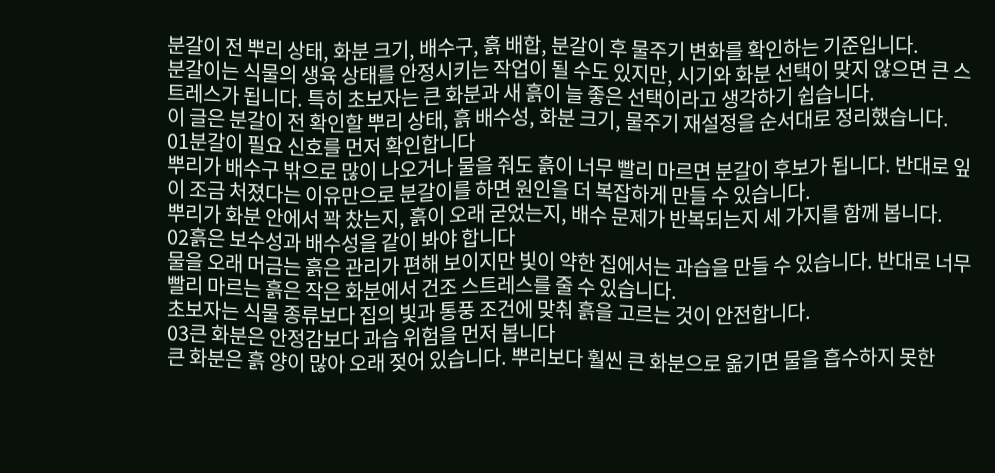분갈이 전 뿌리 상태, 화분 크기, 배수구, 흙 배합, 분갈이 후 물주기 변화를 확인하는 기준입니다.
분갈이는 식물의 생육 상태를 안정시키는 작업이 될 수도 있지만, 시기와 화분 선택이 맞지 않으면 큰 스트레스가 됩니다. 특히 초보자는 큰 화분과 새 흙이 늘 좋은 선택이라고 생각하기 쉽습니다.
이 글은 분갈이 전 확인할 뿌리 상태, 흙 배수성, 화분 크기, 물주기 재설정을 순서대로 정리했습니다.
01분갈이 필요 신호를 먼저 확인합니다
뿌리가 배수구 밖으로 많이 나오거나 물을 줘도 흙이 너무 빨리 마르면 분갈이 후보가 됩니다. 반대로 잎이 조금 처졌다는 이유만으로 분갈이를 하면 원인을 더 복잡하게 만들 수 있습니다.
뿌리가 화분 안에서 꽉 찼는지, 흙이 오래 굳었는지, 배수 문제가 반복되는지 세 가지를 함께 봅니다.
02흙은 보수성과 배수성을 같이 봐야 합니다
물을 오래 머금는 흙은 관리가 편해 보이지만 빛이 약한 집에서는 과습을 만들 수 있습니다. 반대로 너무 빨리 마르는 흙은 작은 화분에서 건조 스트레스를 줄 수 있습니다.
초보자는 식물 종류보다 집의 빛과 통풍 조건에 맞춰 흙을 고르는 것이 안전합니다.
03큰 화분은 안정감보다 과습 위험을 먼저 봅니다
큰 화분은 흙 양이 많아 오래 젖어 있습니다. 뿌리보다 훨씬 큰 화분으로 옮기면 물을 흡수하지 못한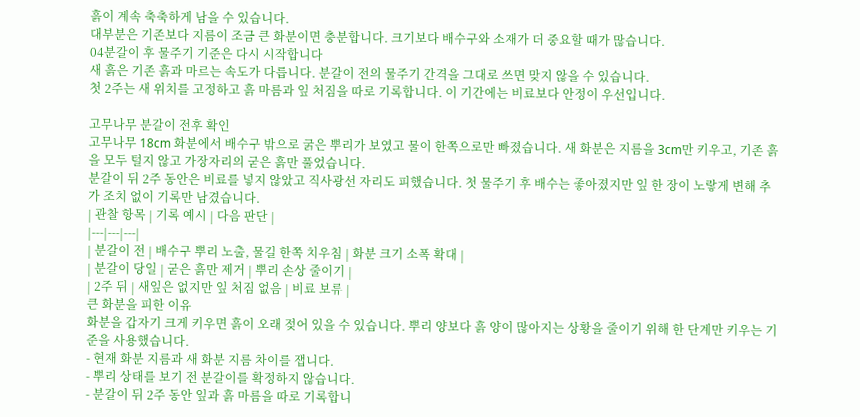흙이 계속 축축하게 남을 수 있습니다.
대부분은 기존보다 지름이 조금 큰 화분이면 충분합니다. 크기보다 배수구와 소재가 더 중요할 때가 많습니다.
04분갈이 후 물주기 기준은 다시 시작합니다
새 흙은 기존 흙과 마르는 속도가 다릅니다. 분갈이 전의 물주기 간격을 그대로 쓰면 맞지 않을 수 있습니다.
첫 2주는 새 위치를 고정하고 흙 마름과 잎 처짐을 따로 기록합니다. 이 기간에는 비료보다 안정이 우선입니다.

고무나무 분갈이 전후 확인
고무나무 18cm 화분에서 배수구 밖으로 굵은 뿌리가 보였고 물이 한쪽으로만 빠졌습니다. 새 화분은 지름을 3cm만 키우고, 기존 흙을 모두 털지 않고 가장자리의 굳은 흙만 풀었습니다.
분갈이 뒤 2주 동안은 비료를 넣지 않았고 직사광선 자리도 피했습니다. 첫 물주기 후 배수는 좋아졌지만 잎 한 장이 노랗게 변해 추가 조치 없이 기록만 남겼습니다.
| 관찰 항목 | 기록 예시 | 다음 판단 |
|---|---|---|
| 분갈이 전 | 배수구 뿌리 노출, 물길 한쪽 치우침 | 화분 크기 소폭 확대 |
| 분갈이 당일 | 굳은 흙만 제거 | 뿌리 손상 줄이기 |
| 2주 뒤 | 새잎은 없지만 잎 처짐 없음 | 비료 보류 |
큰 화분을 피한 이유
화분을 갑자기 크게 키우면 흙이 오래 젖어 있을 수 있습니다. 뿌리 양보다 흙 양이 많아지는 상황을 줄이기 위해 한 단계만 키우는 기준을 사용했습니다.
- 현재 화분 지름과 새 화분 지름 차이를 잽니다.
- 뿌리 상태를 보기 전 분갈이를 확정하지 않습니다.
- 분갈이 뒤 2주 동안 잎과 흙 마름을 따로 기록합니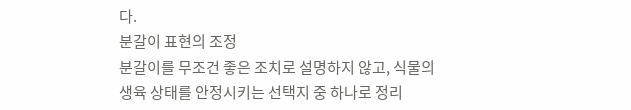다.
분갈이 표현의 조정
분갈이를 무조건 좋은 조치로 설명하지 않고, 식물의 생육 상태를 안정시키는 선택지 중 하나로 정리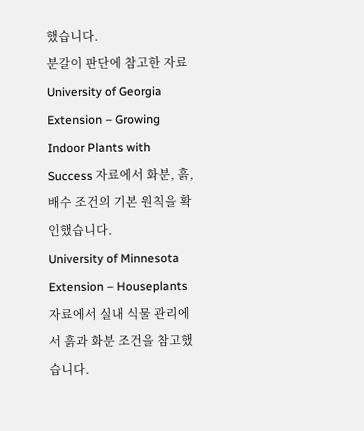했습니다.
분갈이 판단에 참고한 자료
University of Georgia Extension – Growing Indoor Plants with Success 자료에서 화분, 흙, 배수 조건의 기본 원칙을 확인했습니다.
University of Minnesota Extension – Houseplants 자료에서 실내 식물 관리에서 흙과 화분 조건을 참고했습니다.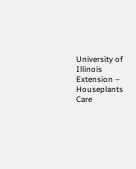University of Illinois Extension – Houseplants Care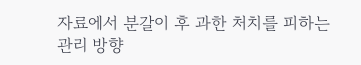자료에서 분갈이 후 과한 처치를 피하는 관리 방향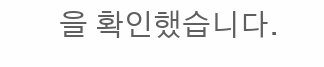을 확인했습니다.